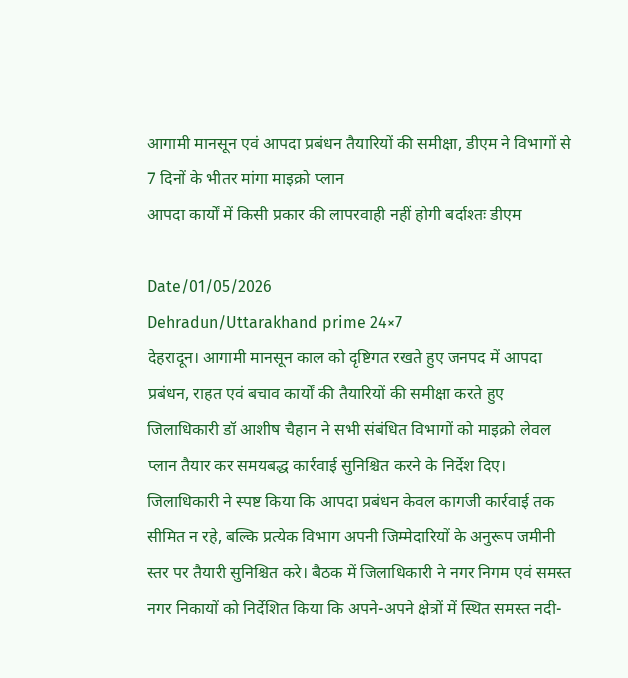आगामी मानसून एवं आपदा प्रबंधन तैयारियों की समीक्षा, डीएम ने विभागों से 7 दिनों के भीतर मांगा माइक्रो प्लान
आपदा कार्यों में किसी प्रकार की लापरवाही नहीं होगी बर्दाश्तः डीएम

Date/01/05/2026
Dehradun/Uttarakhand prime 24×7
देहरादून। आगामी मानसून काल को दृष्टिगत रखते हुए जनपद में आपदा प्रबंधन, राहत एवं बचाव कार्यों की तैयारियों की समीक्षा करते हुए जिलाधिकारी डॉ आशीष चैहान ने सभी संबंधित विभागों को माइक्रो लेवल प्लान तैयार कर समयबद्ध कार्रवाई सुनिश्चित करने के निर्देश दिए। जिलाधिकारी ने स्पष्ट किया कि आपदा प्रबंधन केवल कागजी कार्रवाई तक सीमित न रहे, बल्कि प्रत्येक विभाग अपनी जिम्मेदारियों के अनुरूप जमीनी स्तर पर तैयारी सुनिश्चित करे। बैठक में जिलाधिकारी ने नगर निगम एवं समस्त नगर निकायों को निर्देशित किया कि अपने-अपने क्षेत्रों में स्थित समस्त नदी-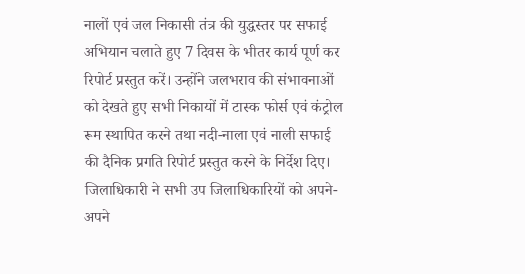नालों एवं जल निकासी तंत्र की युद्धस्तर पर सफाई अभियान चलाते हुए 7 दिवस के भीतर कार्य पूर्ण कर रिपोर्ट प्रस्तुत करें। उन्होंने जलभराव की संभावनाओं को देखते हुए सभी निकायों में टास्क फोर्स एवं कंट्रोल रूम स्थापित करने तथा नदी-नाला एवं नाली सफाई की दैनिक प्रगति रिपोर्ट प्रस्तुत करने के निर्देश दिए।
जिलाधिकारी ने सभी उप जिलाधिकारियों को अपने-अपने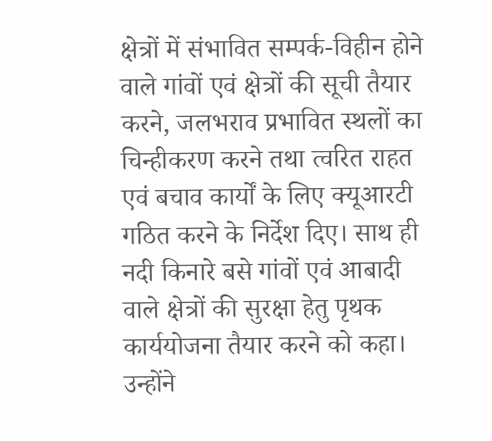क्षेत्रों में संभावित सम्पर्क-विहीन होने वाले गांवों एवं क्षेत्रों की सूची तैयार करने, जलभराव प्रभावित स्थलों का चिन्हीकरण करने तथा त्वरित राहत एवं बचाव कार्यों के लिए क्यूआरटी गठित करने के निर्देश दिए। साथ ही नदी किनारे बसे गांवों एवं आबादी वाले क्षेत्रों की सुरक्षा हेतु पृथक कार्ययोजना तैयार करने को कहा। उन्होंने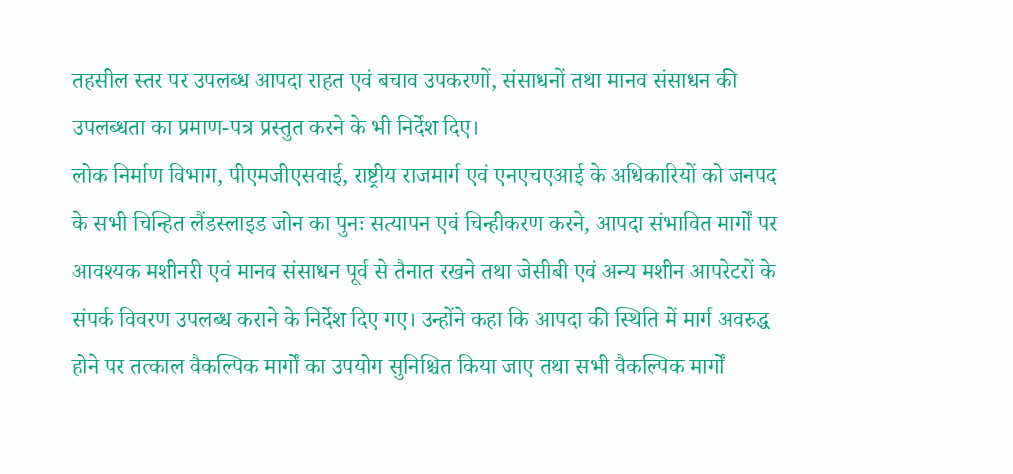तहसील स्तर पर उपलब्ध आपदा राहत एवं बचाव उपकरणों, संसाधनों तथा मानव संसाधन की उपलब्धता का प्रमाण-पत्र प्रस्तुत करने के भी निर्देश दिए।
लोक निर्माण विभाग, पीएमजीएसवाई, राष्ट्रीय राजमार्ग एवं एनएचएआई के अधिकारियों को जनपद के सभी चिन्हित लैंडस्लाइड जोन का पुनः सत्यापन एवं चिन्हीकरण करने, आपदा संभावित मार्गों पर आवश्यक मशीनरी एवं मानव संसाधन पूर्व से तैनात रखने तथा जेसीबी एवं अन्य मशीन आपरेटरों के संपर्क विवरण उपलब्ध कराने के निर्देश दिए गए। उन्होंने कहा कि आपदा की स्थिति में मार्ग अवरुद्ध होने पर तत्काल वैकल्पिक मार्गों का उपयोग सुनिश्चित किया जाए तथा सभी वैकल्पिक मार्गों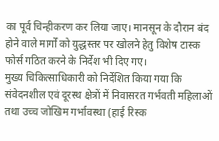का पूर्व चिन्हीकरण कर लिया जाए। मानसून के दौरान बंद होने वाले मार्गों को युद्धस्तर पर खोलने हेतु विशेष टास्क फोर्स गठित करने के निर्देश भी दिए गए।
मुख्य चिकित्साधिकारी को निर्देशित किया गया कि संवेदनशील एवं दूरस्थ क्षेत्रों में निवासरत गर्भवती महिलाओं तथा उच्च जोखिम गर्भावस्था (हाई रिस्क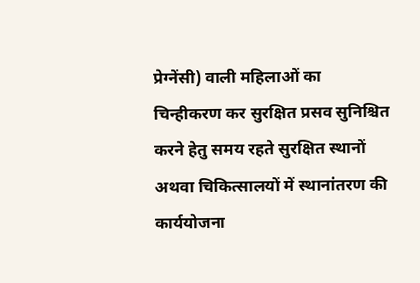प्रेग्नेंसी) वाली महिलाओं का चिन्हीकरण कर सुरक्षित प्रसव सुनिश्चित करने हेतु समय रहते सुरक्षित स्थानों अथवा चिकित्सालयों में स्थानांतरण की कार्ययोजना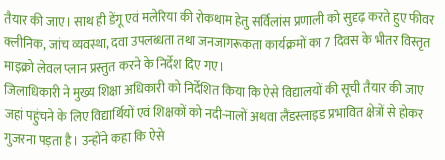तैयार की जाए। साथ ही डेंगू एवं मलेरिया की रोकथाम हेतु सर्विलांस प्रणाली को सुदृढ़ करते हुए फीवर क्लीनिक, जांच व्यवस्था, दवा उपलब्धता तथा जनजागरूकता कार्यक्रमों का 7 दिवस के भीतर विस्तृत माइक्रो लेवल प्लान प्रस्तुत करने के निर्देश दिए गए।
जिलाधिकारी ने मुख्य शिक्षा अधिकारी को निर्देशित किया कि ऐसे विद्यालयों की सूची तैयार की जाए जहां पहुंचने के लिए विद्यार्थियों एवं शिक्षकों को नदी-नालों अथवा लैंडस्लाइड प्रभावित क्षेत्रों से होकर गुजरना पड़ता है। उन्होंने कहा कि ऐसे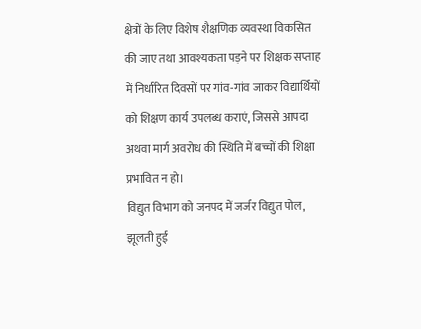क्षेत्रों के लिए विशेष शैक्षणिक व्यवस्था विकसित की जाए तथा आवश्यकता पड़ने पर शिक्षक सप्ताह में निर्धारित दिवसों पर गांव-गांव जाकर विद्यार्थियों को शिक्षण कार्य उपलब्ध कराएं, जिससे आपदा अथवा मार्ग अवरोध की स्थिति में बच्चों की शिक्षा प्रभावित न हो।
विद्युत विभाग को जनपद में जर्जर विद्युत पोल, झूलती हुई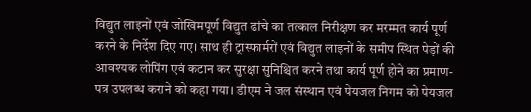विद्युत लाइनों एवं जोखिमपूर्ण विद्युत ढांचे का तत्काल निरीक्षण कर मरम्मत कार्य पूर्ण करने के निर्देश दिए गए। साथ ही ट्रास्फार्मरों एवं विद्युत लाइनों के समीप स्थित पेड़ों की आवश्यक लोपिंग एवं कटान कर सुरक्षा सुनिश्चित करने तथा कार्य पूर्ण होने का प्रमाण-पत्र उपलब्ध कराने को कहा गया। डीएम ने जल संस्थान एवं पेयजल निगम को पेयजल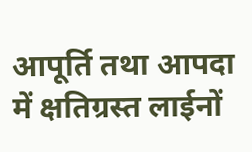आपूर्ति तथा आपदा में क्षतिग्रस्त लाईनों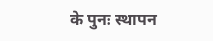के पुनः स्थापन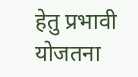हेतु प्रभावी योजतना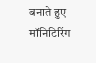बनाते हुए मॉनिटिरिंग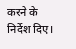करने के निर्देश दिए।